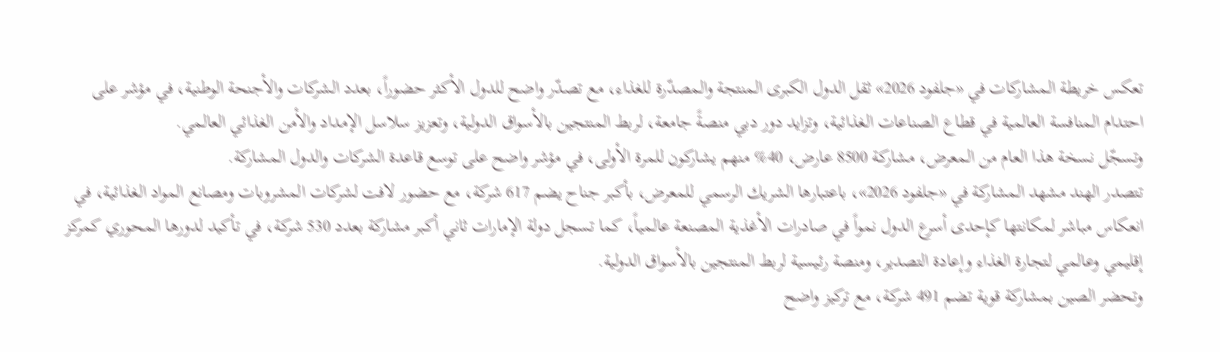تعكس خريطة المشاركات في «جلفود 2026» ثقل الدول الكبرى المنتجة والمصدّرة للغذاء، مع تصدّر واضح للدول الأكثر حضوراً، بعدد الشركات والأجنحة الوطنية، في مؤشر على احتدام المنافسة العالمية في قطاع الصناعات الغذائية، وتزايد دور دبي منصةً جامعة، لربط المنتجين بالأسواق الدولية، وتعزيز سلاسل الإمداد والأمن الغذائي العالمي.
وتسجّل نسخة هذا العام من المعرض، مشاركة 8500 عارض، 40% منهم يشاركون للمرة الأولى، في مؤشر واضح على توسع قاعدة الشركات والدول المشاركة.
تتصدر الهند مشهد المشاركة في «جلفود 2026»، باعتبارها الشريك الرسمي للمعرض، بأكبر جناح يضم 617 شركة، مع حضور لافت لشركات المشروبات ومصانع المواد الغذائية، في انعكاس مباشر لمكانتها كإحدى أسرع الدول نمواً في صادرات الأغذية المصنعة عالمياً، كما تسجل دولة الإمارات ثاني أكبر مشاركة بعدد 530 شركة، في تأكيد لدورها المحوري كمركز إقليمي وعالمي لتجارة الغذاء وإعادة التصدير، ومنصة رئيسية لربط المنتجين بالأسواق الدولية.
وتحضر الصين بمشاركة قوية تضم 491 شركة، مع تركيز واضح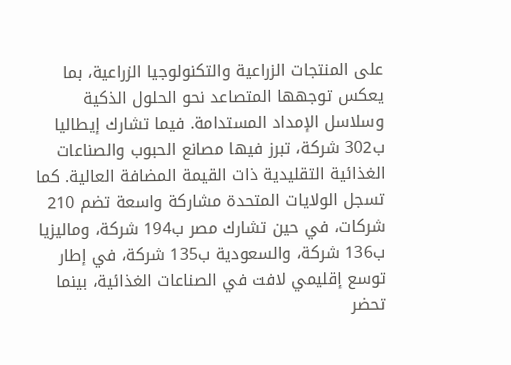على المنتجات الزراعية والتكنولوجيا الزراعية، بما يعكس توجهها المتصاعد نحو الحلول الذكية وسلاسل الإمداد المستدامة. فيما تشارك إيطاليا ب302 شركة، تبرز فيها مصانع الحبوب والصناعات الغذائية التقليدية ذات القيمة المضافة العالية. كما تسجل الولايات المتحدة مشاركة واسعة تضم 210 شركات، في حين تشارك مصر ب194 شركة، وماليزيا ب136 شركة، والسعودية ب135 شركة، في إطار توسع إقليمي لافت في الصناعات الغذائية، بينما تحضر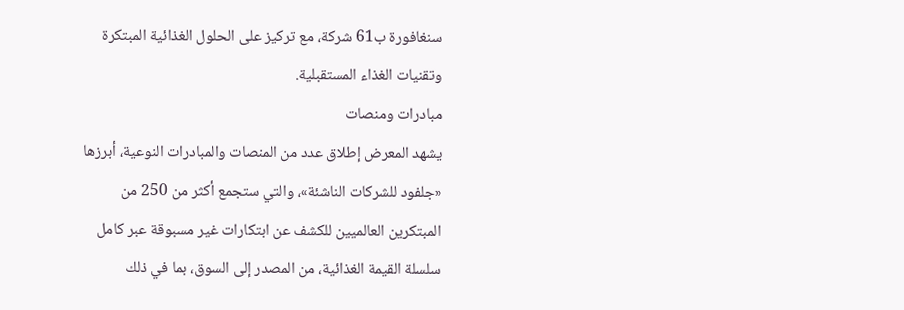سنغافورة ب61 شركة، مع تركيز على الحلول الغذائية المبتكرة وتقنيات الغذاء المستقبلية.
مبادرات ومنصات
يشهد المعرض إطلاق عدد من المنصات والمبادرات النوعية، أبرزها «جلفود للشركات الناشئة»، والتي ستجمع أكثر من 250 من المبتكرين العالميين للكشف عن ابتكارات غير مسبوقة عبر كامل سلسلة القيمة الغذائية، من المصدر إلى السوق، بما في ذلك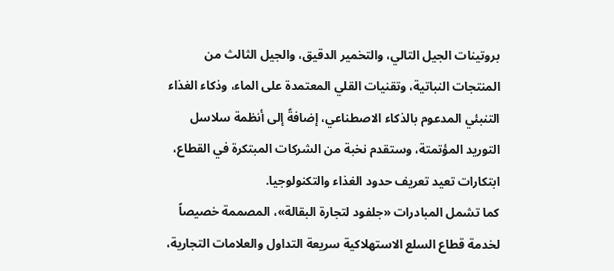بروتينات الجيل التالي، والتخمير الدقيق، والجيل الثالث من المنتجات النباتية، وتقنيات القلي المعتمدة على الماء، وذكاء الغذاء التنبئي المدعوم بالذكاء الاصطناعي، إضافةً إلى أنظمة سلاسل التوريد المؤتمتة، وستقدم نخبة من الشركات المبتكرة في القطاع، ابتكارات تعيد تعريف حدود الغذاء والتكنولوجيا.
كما تشمل المبادرات «جلفود لتجارة البقالة»، المصممة خصيصاً لخدمة قطاع السلع الاستهلاكية سريعة التداول والعلامات التجارية،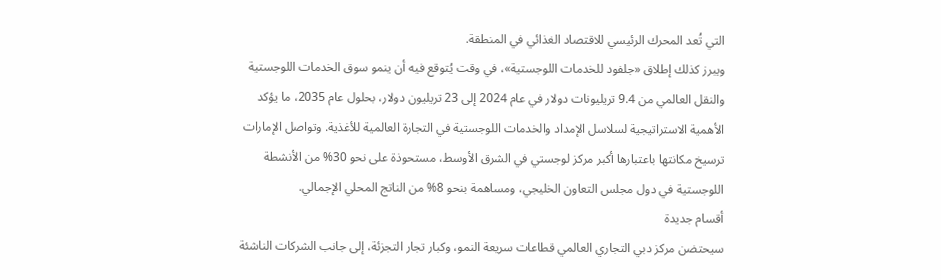التي تُعد المحرك الرئيسي للاقتصاد الغذائي في المنطقة.
ويبرز كذلك إطلاق «جلفود للخدمات اللوجستية»، في وقت يُتوقع فيه أن ينمو سوق الخدمات اللوجستية والنقل العالمي من 9.4 تريليونات دولار في عام 2024 إلى 23 تريليون دولار، بحلول عام 2035، ما يؤكد الأهمية الاستراتيجية لسلاسل الإمداد والخدمات اللوجستية في التجارة العالمية للأغذية. وتواصل الإمارات ترسيخ مكانتها باعتبارها أكبر مركز لوجستي في الشرق الأوسط، مستحوذة على نحو 30% من الأنشطة اللوجستية في دول مجلس التعاون الخليجي، ومساهمة بنحو 8% من الناتج المحلي الإجمالي.
أقسام جديدة
سيحتضن مركز دبي التجاري العالمي قطاعات سريعة النمو، وكبار تجار التجزئة، إلى جانب الشركات الناشئة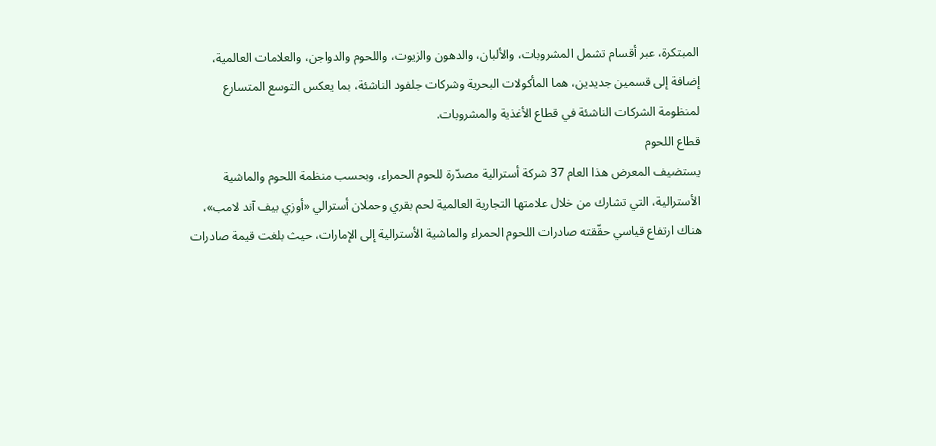المبتكرة، عبر أقسام تشمل المشروبات، والألبان، والدهون والزيوت، واللحوم والدواجن، والعلامات العالمية، إضافة إلى قسمين جديدين، هما المأكولات البحرية وشركات جلفود الناشئة، بما يعكس التوسع المتسارع لمنظومة الشركات الناشئة في قطاع الأغذية والمشروبات.
قطاع اللحوم
يستضيف المعرض هذا العام 37 شركة أسترالية مصدّرة للحوم الحمراء، وبحسب منظمة اللحوم والماشية الأسترالية، التي تشارك من خلال علامتها التجارية العالمية لحم بقري وحملان أسترالي «أوزي بيف آند لامب»، هناك ارتفاع قياسي حقّقته صادرات اللحوم الحمراء والماشية الأسترالية إلى الإمارات، حيث بلغت قيمة صادرات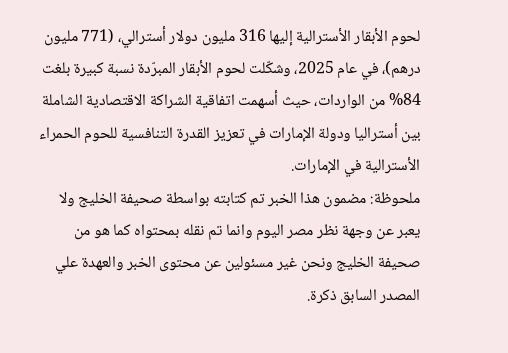لحوم الأبقار الأسترالية إليها 316 مليون دولار أسترالي، (771 مليون درهم)، في عام 2025، وشكّلت لحوم الأبقار المبرّدة نسبة كبيرة بلغت 84% من الواردات، حيث أسهمت اتفاقية الشراكة الاقتصادية الشاملة بين أستراليا ودولة الإمارات في تعزيز القدرة التنافسية للحوم الحمراء الأسترالية في الإمارات.
ملحوظة: مضمون هذا الخبر تم كتابته بواسطة صحيفة الخليج ولا يعبر عن وجهة نظر مصر اليوم وانما تم نقله بمحتواه كما هو من صحيفة الخليج ونحن غير مسئولين عن محتوى الخبر والعهدة علي المصدر السابق ذكرة.